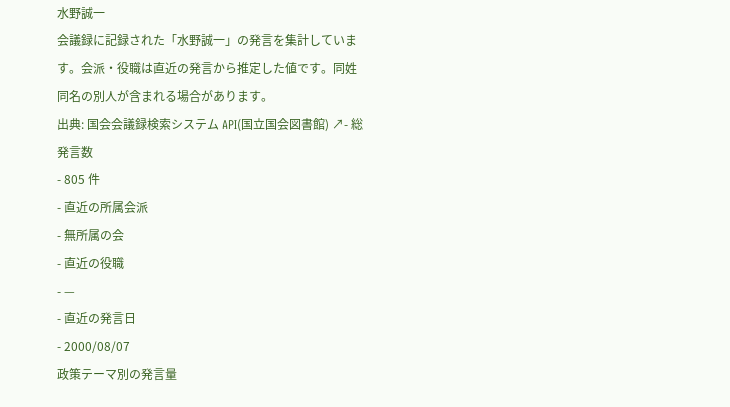水野誠一
会議録に記録された「水野誠一」の発言を集計しています。会派・役職は直近の発言から推定した値です。同姓同名の別人が含まれる場合があります。
出典: 国会会議録検索システム API(国立国会図書館) ↗- 総発言数
- 805 件
- 直近の所属会派
- 無所属の会
- 直近の役職
- —
- 直近の発言日
- 2000/08/07
政策テーマ別の発言量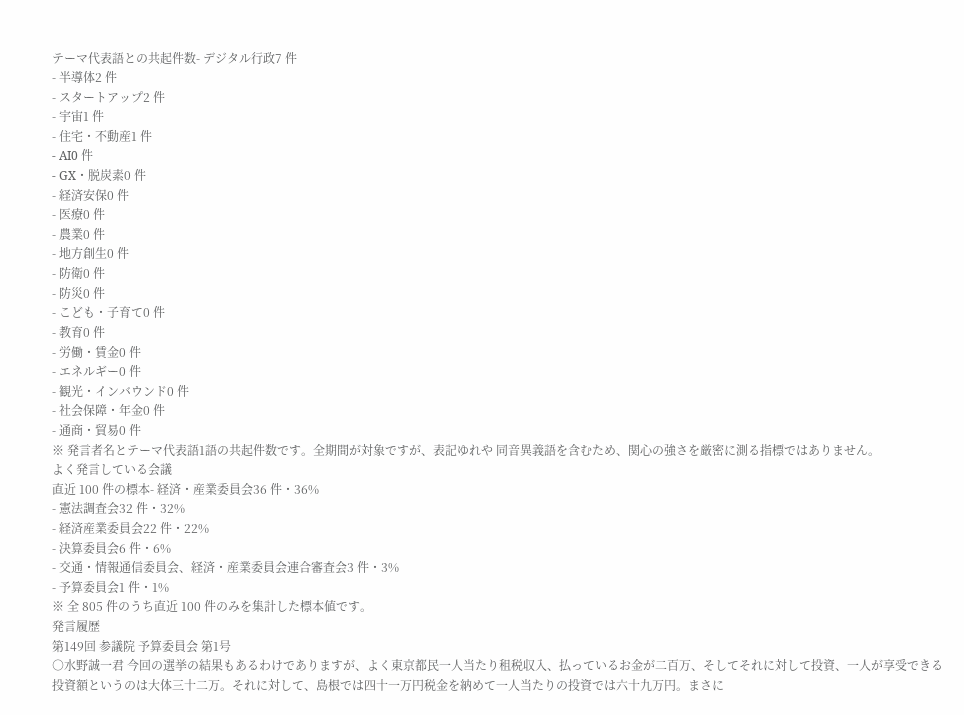テーマ代表語との共起件数- デジタル行政7 件
- 半導体2 件
- スタートアップ2 件
- 宇宙1 件
- 住宅・不動産1 件
- AI0 件
- GX・脱炭素0 件
- 経済安保0 件
- 医療0 件
- 農業0 件
- 地方創生0 件
- 防衛0 件
- 防災0 件
- こども・子育て0 件
- 教育0 件
- 労働・賃金0 件
- エネルギー0 件
- 観光・インバウンド0 件
- 社会保障・年金0 件
- 通商・貿易0 件
※ 発言者名とテーマ代表語1語の共起件数です。全期間が対象ですが、表記ゆれや 同音異義語を含むため、関心の強さを厳密に測る指標ではありません。
よく発言している会議
直近 100 件の標本- 経済・産業委員会36 件・36%
- 憲法調査会32 件・32%
- 経済産業委員会22 件・22%
- 決算委員会6 件・6%
- 交通・情報通信委員会、経済・産業委員会連合審査会3 件・3%
- 予算委員会1 件・1%
※ 全 805 件のうち直近 100 件のみを集計した標本値です。
発言履歴
第149回 参議院 予算委員会 第1号
○水野誠一君 今回の選挙の結果もあるわけでありますが、よく東京都民一人当たり租税収入、払っているお金が二百万、そしてそれに対して投資、一人が享受できる投資額というのは大体三十二万。それに対して、島根では四十一万円税金を納めて一人当たりの投資では六十九万円。まさに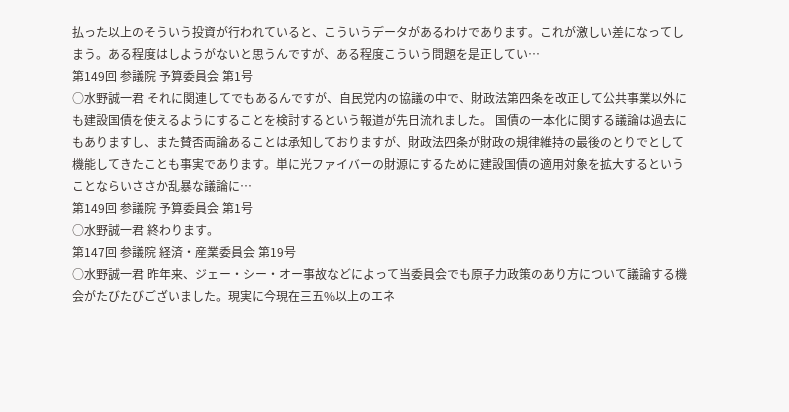払った以上のそういう投資が行われていると、こういうデータがあるわけであります。これが激しい差になってしまう。ある程度はしようがないと思うんですが、ある程度こういう問題を是正してい…
第149回 参議院 予算委員会 第1号
○水野誠一君 それに関連してでもあるんですが、自民党内の協議の中で、財政法第四条を改正して公共事業以外にも建設国債を使えるようにすることを検討するという報道が先日流れました。 国債の一本化に関する議論は過去にもありますし、また賛否両論あることは承知しておりますが、財政法四条が財政の規律維持の最後のとりでとして機能してきたことも事実であります。単に光ファイバーの財源にするために建設国債の適用対象を拡大するということならいささか乱暴な議論に…
第149回 参議院 予算委員会 第1号
○水野誠一君 終わります。
第147回 参議院 経済・産業委員会 第19号
○水野誠一君 昨年来、ジェー・シー・オー事故などによって当委員会でも原子力政策のあり方について議論する機会がたびたびございました。現実に今現在三五%以上のエネ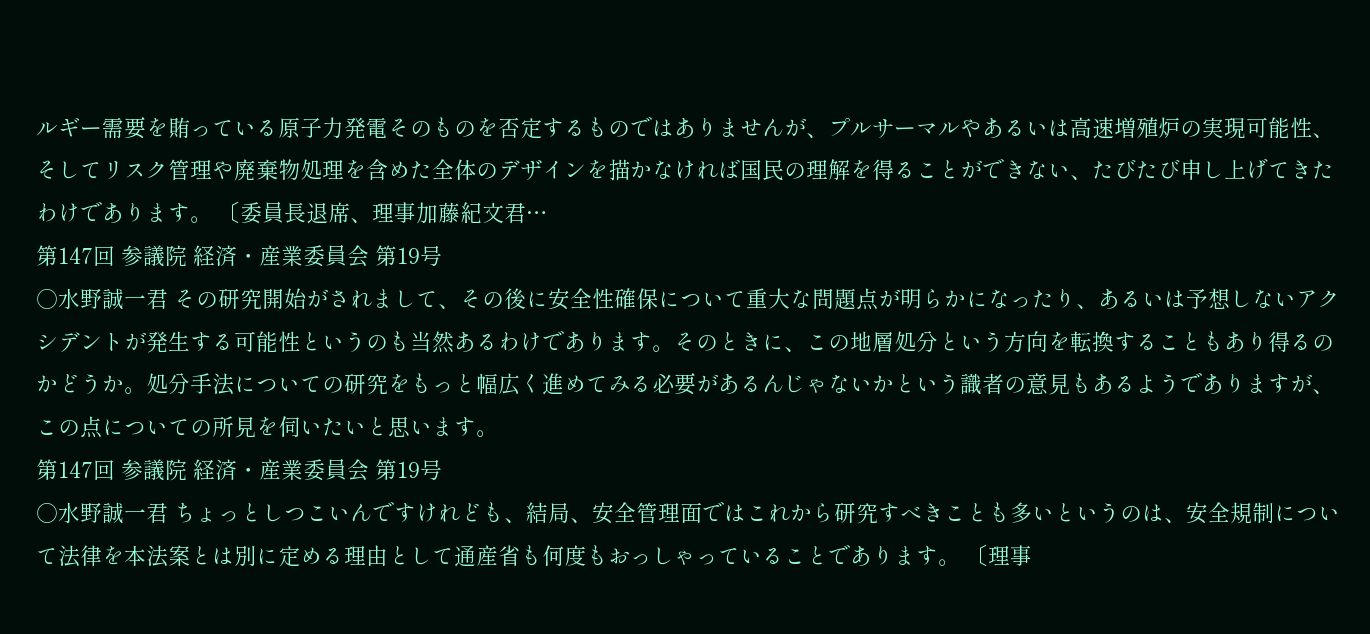ルギー需要を賄っている原子力発電そのものを否定するものではありませんが、プルサーマルやあるいは高速増殖炉の実現可能性、そしてリスク管理や廃棄物処理を含めた全体のデザインを描かなければ国民の理解を得ることができない、たびたび申し上げてきたわけであります。 〔委員長退席、理事加藤紀文君…
第147回 参議院 経済・産業委員会 第19号
○水野誠一君 その研究開始がされまして、その後に安全性確保について重大な問題点が明らかになったり、あるいは予想しないアクシデントが発生する可能性というのも当然あるわけであります。そのときに、この地層処分という方向を転換することもあり得るのかどうか。処分手法についての研究をもっと幅広く進めてみる必要があるんじゃないかという識者の意見もあるようでありますが、この点についての所見を伺いたいと思います。
第147回 参議院 経済・産業委員会 第19号
○水野誠一君 ちょっとしつこいんですけれども、結局、安全管理面ではこれから研究すべきことも多いというのは、安全規制について法律を本法案とは別に定める理由として通産省も何度もおっしゃっていることであります。 〔理事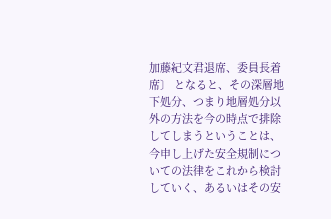加藤紀文君退席、委員長着席〕 となると、その深層地下処分、つまり地層処分以外の方法を今の時点で排除してしまうということは、今申し上げた安全規制についての法律をこれから検討していく、あるいはその安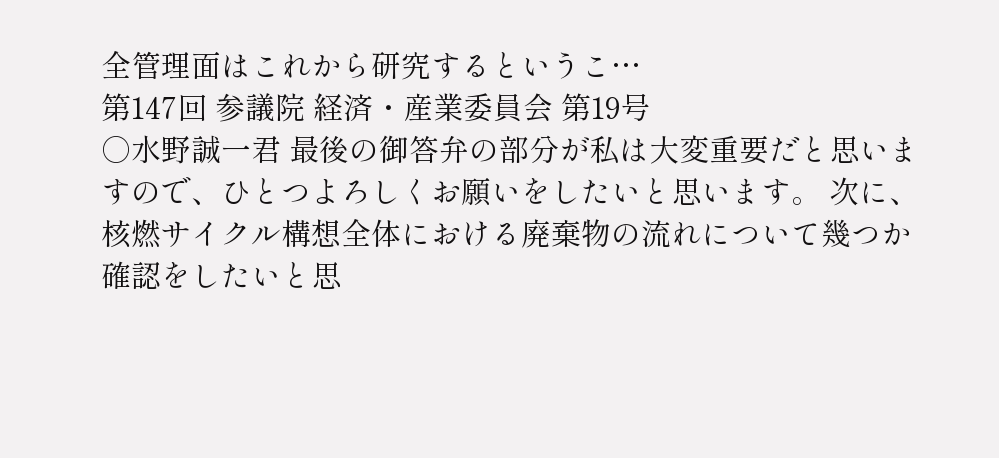全管理面はこれから研究するというこ…
第147回 参議院 経済・産業委員会 第19号
○水野誠一君 最後の御答弁の部分が私は大変重要だと思いますので、ひとつよろしくお願いをしたいと思います。 次に、核燃サイクル構想全体における廃棄物の流れについて幾つか確認をしたいと思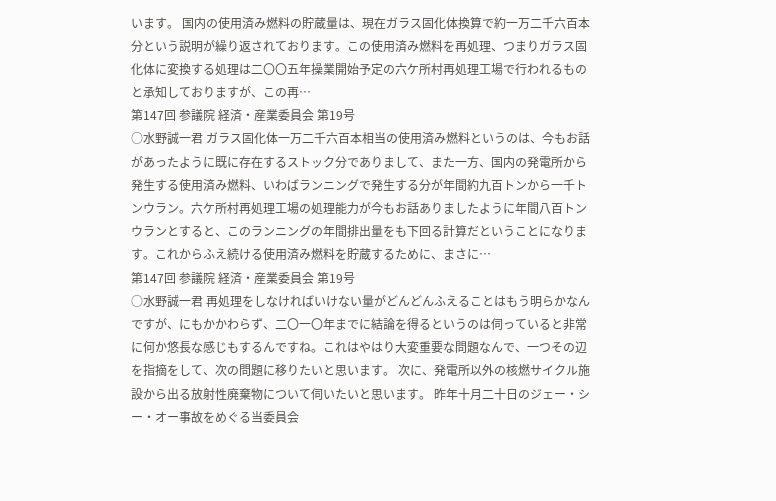います。 国内の使用済み燃料の貯蔵量は、現在ガラス固化体換算で約一万二千六百本分という説明が繰り返されております。この使用済み燃料を再処理、つまりガラス固化体に変換する処理は二〇〇五年操業開始予定の六ケ所村再処理工場で行われるものと承知しておりますが、この再…
第147回 参議院 経済・産業委員会 第19号
○水野誠一君 ガラス固化体一万二千六百本相当の使用済み燃料というのは、今もお話があったように既に存在するストック分でありまして、また一方、国内の発電所から発生する使用済み燃料、いわばランニングで発生する分が年間約九百トンから一千トンウラン。六ケ所村再処理工場の処理能力が今もお話ありましたように年間八百トンウランとすると、このランニングの年間排出量をも下回る計算だということになります。これからふえ続ける使用済み燃料を貯蔵するために、まさに…
第147回 参議院 経済・産業委員会 第19号
○水野誠一君 再処理をしなければいけない量がどんどんふえることはもう明らかなんですが、にもかかわらず、二〇一〇年までに結論を得るというのは伺っていると非常に何か悠長な感じもするんですね。これはやはり大変重要な問題なんで、一つその辺を指摘をして、次の問題に移りたいと思います。 次に、発電所以外の核燃サイクル施設から出る放射性廃棄物について伺いたいと思います。 昨年十月二十日のジェー・シー・オー事故をめぐる当委員会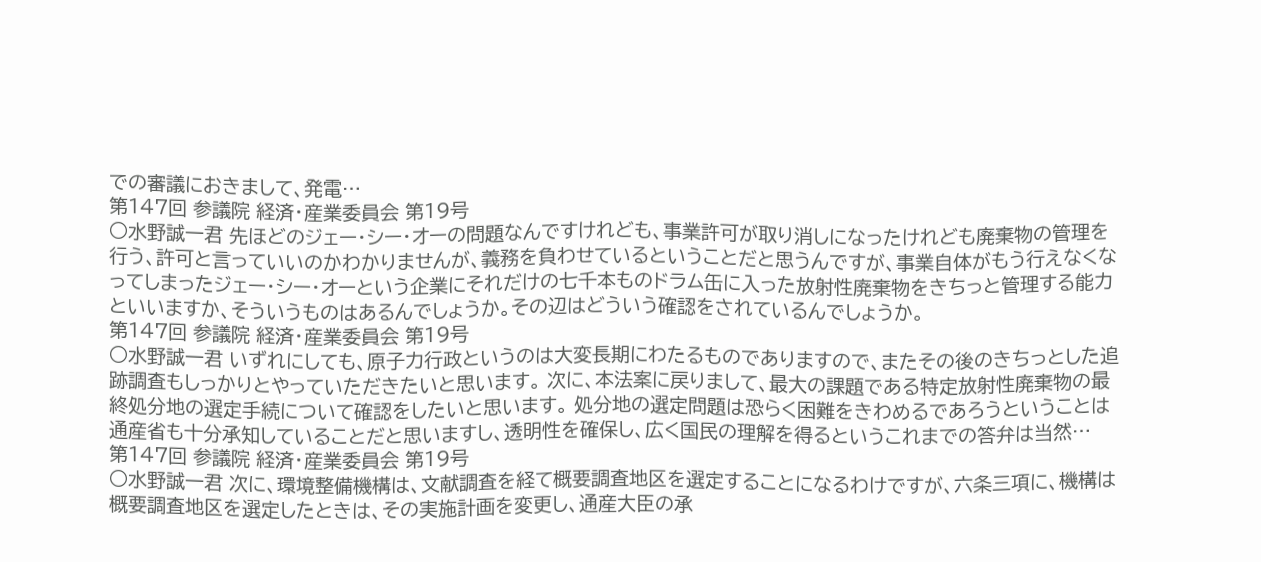での審議におきまして、発電…
第147回 参議院 経済・産業委員会 第19号
○水野誠一君 先ほどのジェー・シー・オーの問題なんですけれども、事業許可が取り消しになったけれども廃棄物の管理を行う、許可と言っていいのかわかりませんが、義務を負わせているということだと思うんですが、事業自体がもう行えなくなってしまったジェー・シー・オーという企業にそれだけの七千本ものドラム缶に入った放射性廃棄物をきちっと管理する能力といいますか、そういうものはあるんでしょうか。その辺はどういう確認をされているんでしょうか。
第147回 参議院 経済・産業委員会 第19号
○水野誠一君 いずれにしても、原子力行政というのは大変長期にわたるものでありますので、またその後のきちっとした追跡調査もしっかりとやっていただきたいと思います。 次に、本法案に戻りまして、最大の課題である特定放射性廃棄物の最終処分地の選定手続について確認をしたいと思います。 処分地の選定問題は恐らく困難をきわめるであろうということは通産省も十分承知していることだと思いますし、透明性を確保し、広く国民の理解を得るというこれまでの答弁は当然…
第147回 参議院 経済・産業委員会 第19号
○水野誠一君 次に、環境整備機構は、文献調査を経て概要調査地区を選定することになるわけですが、六条三項に、機構は概要調査地区を選定したときは、その実施計画を変更し、通産大臣の承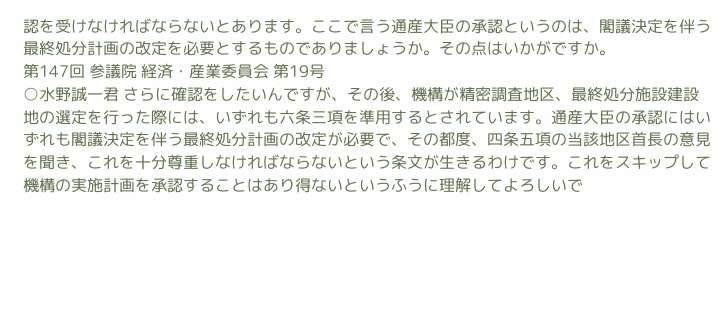認を受けなければならないとあります。ここで言う通産大臣の承認というのは、閣議決定を伴う最終処分計画の改定を必要とするものでありましょうか。その点はいかがですか。
第147回 参議院 経済・産業委員会 第19号
○水野誠一君 さらに確認をしたいんですが、その後、機構が精密調査地区、最終処分施設建設地の選定を行った際には、いずれも六条三項を準用するとされています。通産大臣の承認にはいずれも閣議決定を伴う最終処分計画の改定が必要で、その都度、四条五項の当該地区首長の意見を聞き、これを十分尊重しなければならないという条文が生きるわけです。これをスキップして機構の実施計画を承認することはあり得ないというふうに理解してよろしいで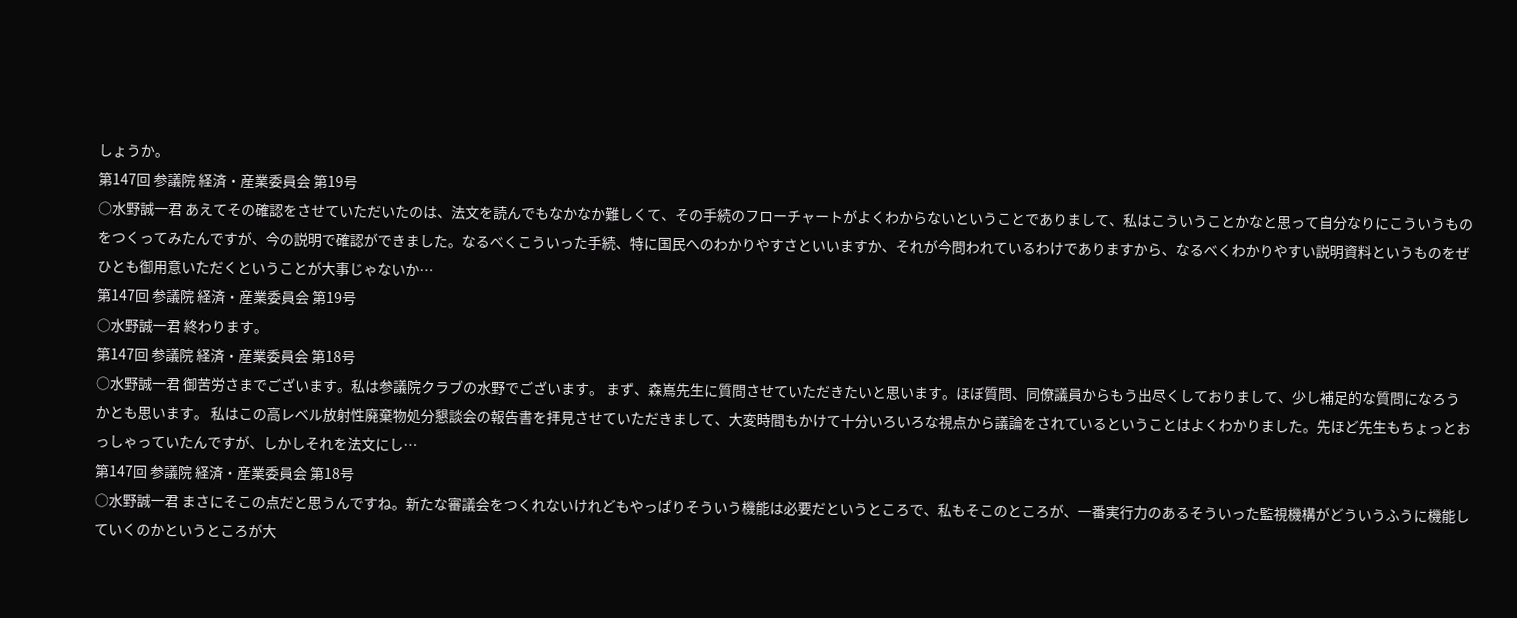しょうか。
第147回 参議院 経済・産業委員会 第19号
○水野誠一君 あえてその確認をさせていただいたのは、法文を読んでもなかなか難しくて、その手続のフローチャートがよくわからないということでありまして、私はこういうことかなと思って自分なりにこういうものをつくってみたんですが、今の説明で確認ができました。なるべくこういった手続、特に国民へのわかりやすさといいますか、それが今問われているわけでありますから、なるべくわかりやすい説明資料というものをぜひとも御用意いただくということが大事じゃないか…
第147回 参議院 経済・産業委員会 第19号
○水野誠一君 終わります。
第147回 参議院 経済・産業委員会 第18号
○水野誠一君 御苦労さまでございます。私は参議院クラブの水野でございます。 まず、森嶌先生に質問させていただきたいと思います。ほぼ質問、同僚議員からもう出尽くしておりまして、少し補足的な質問になろうかとも思います。 私はこの高レベル放射性廃棄物処分懇談会の報告書を拝見させていただきまして、大変時間もかけて十分いろいろな視点から議論をされているということはよくわかりました。先ほど先生もちょっとおっしゃっていたんですが、しかしそれを法文にし…
第147回 参議院 経済・産業委員会 第18号
○水野誠一君 まさにそこの点だと思うんですね。新たな審議会をつくれないけれどもやっぱりそういう機能は必要だというところで、私もそこのところが、一番実行力のあるそういった監視機構がどういうふうに機能していくのかというところが大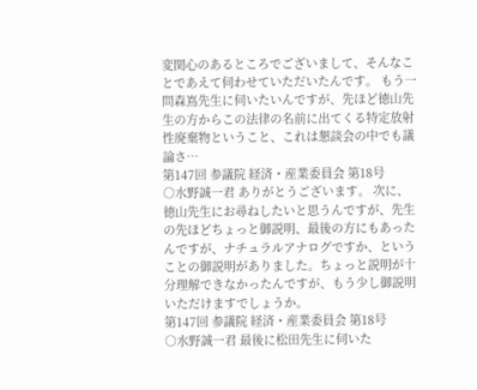変関心のあるところでございまして、そんなことであえて伺わせていただいたんです。 もう一問森嶌先生に伺いたいんですが、先ほど徳山先生の方からこの法律の名前に出てくる特定放射性廃棄物ということ、これは懇談会の中でも議論さ…
第147回 参議院 経済・産業委員会 第18号
○水野誠一君 ありがとうございます。 次に、徳山先生にお尋ねしたいと思うんですが、先生の先ほどちょっと御説明、最後の方にもあったんですが、ナチュラルアナログですか、ということの御説明がありました。ちょっと説明が十分理解できなかったんですが、もう少し御説明いただけますでしょうか。
第147回 参議院 経済・産業委員会 第18号
○水野誠一君 最後に松田先生に伺いた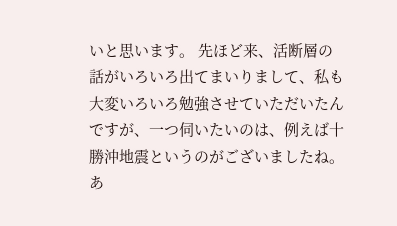いと思います。 先ほど来、活断層の話がいろいろ出てまいりまして、私も大変いろいろ勉強させていただいたんですが、一つ伺いたいのは、例えば十勝沖地震というのがございましたね。あ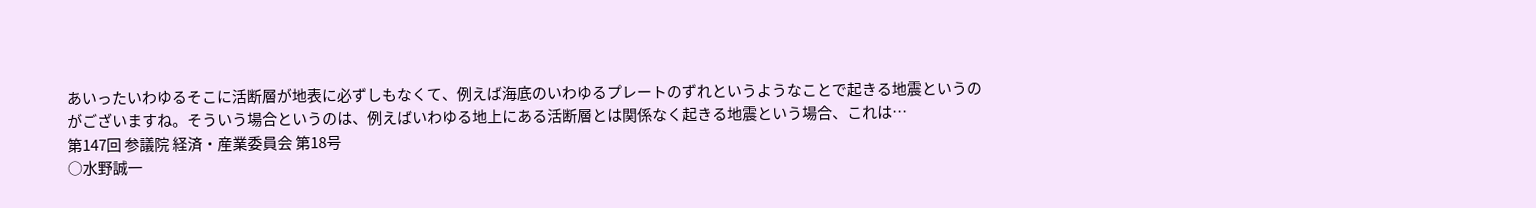あいったいわゆるそこに活断層が地表に必ずしもなくて、例えば海底のいわゆるプレートのずれというようなことで起きる地震というのがございますね。そういう場合というのは、例えばいわゆる地上にある活断層とは関係なく起きる地震という場合、これは…
第147回 参議院 経済・産業委員会 第18号
○水野誠一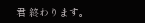君 終わります。